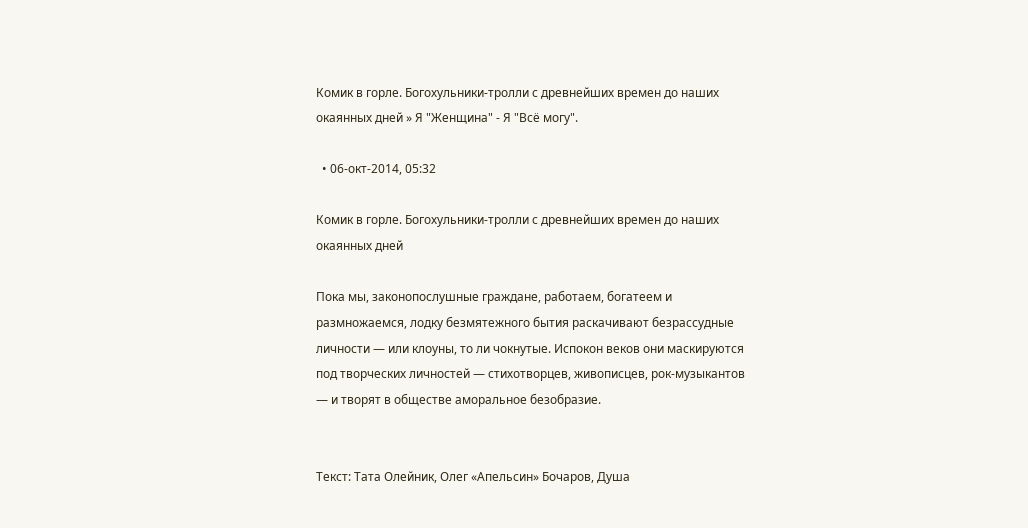Комик в горле. Богохульники-тролли с древнейших времен до наших окаянных дней » Я "Женщина" - Я "Всё могу".

  • 06-окт-2014, 05:32

Комик в горле. Богохульники-тролли с древнейших времен до наших окаянных дней

Пока мы, законопослушные граждане, работаем, богатеем и размножаемся, лодку безмятежного бытия раскачивают безрассудные личности — или клоуны, то ли чокнутые. Испокон веков они маскируются под творческих личностей — стихотворцев, живописцев, рок-музыкантов — и творят в обществе аморальное безобразие.


Текст: Тата Олейник, Олег «Апельсин» Бочаров, Душа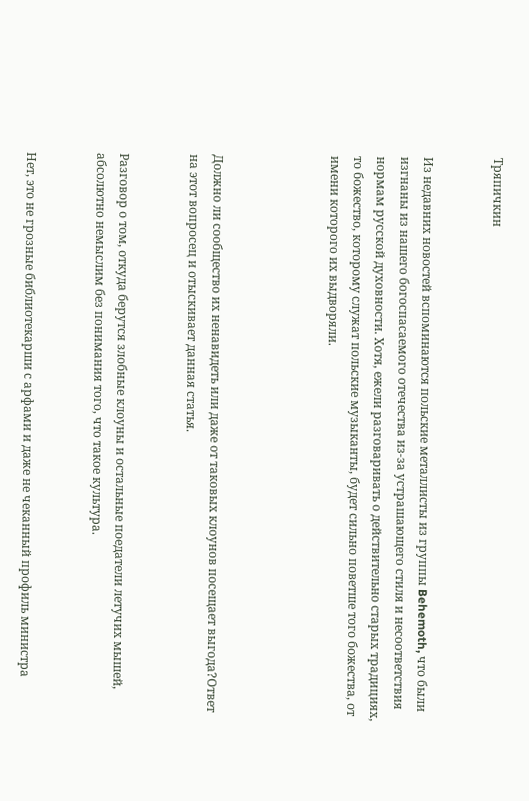Тряпичкин


Из недавних новостей вспоминаются польские металлисты из группы Behemoth, что были изгнаны из нашего богоспасаемого отечества из-за устрашающего стиля и несоответствия нормам русской духовности. Хотя, ежели разговаривать о действительно старых традициях, то божество, которому служат польские музыканты, будет сильно поветше того божества, от имени которого их выдворяли.




Должно ли сообщество их ненавидеть или даже от таковых клоунов посещает выгода?Ответ на этот вопросец и отыскивает данная статья.


Разговор о том, откуда берутся злобные клоуны и остальные поедатели летучих мышей, абсолютно немыслим без понимания того, что такое культура.


Нет, это не грозные библиотекарши с арфами и даже не чеканный профиль министра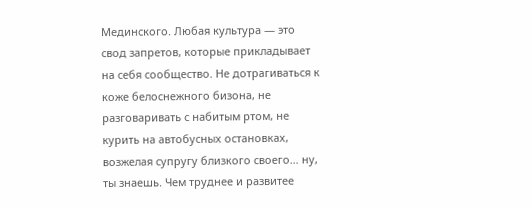Мединского. Любая культура — это свод запретов, которые прикладывает на себя сообщество. Не дотрагиваться к коже белоснежного бизона, не разговаривать с набитым ртом, не курить на автобусных остановках, возжелая супругу близкого своего… ну, ты знаешь. Чем труднее и развитее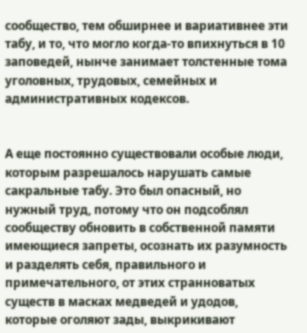сообщество, тем обширнее и вариативнее эти табу, и то, что могло когда-то впихнуться в 10 заповедей, нынче занимает толстенные тома уголовных, трудовых, семейных и административных кодексов.


А еще постоянно существовали особые люди, которым разрешалось нарушать самые сакральные табу. Это был опасный, но нужный труд, потому что он подсоблял сообществу обновить в собственной памяти имеющиеся запреты, осознать их разумность и разделять себя, правильного и примечательного, от этих странноватых существ в масках медведей и удодов, которые оголяют зады, выкрикивают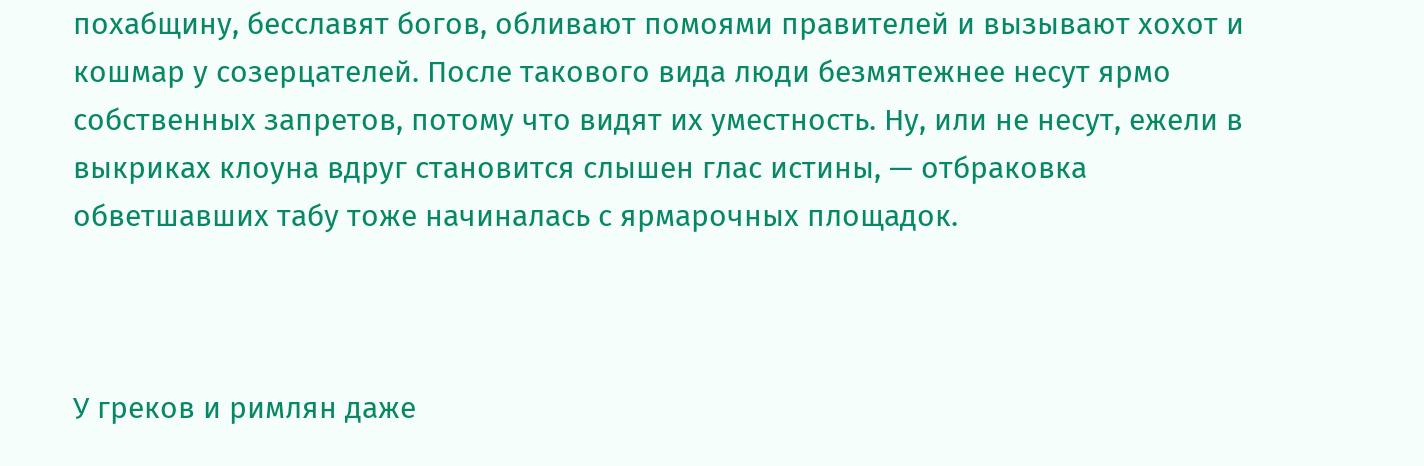похабщину, бесславят богов, обливают помоями правителей и вызывают хохот и кошмар у созерцателей. После такового вида люди безмятежнее несут ярмо собственных запретов, потому что видят их уместность. Ну, или не несут, ежели в выкриках клоуна вдруг становится слышен глас истины, — отбраковка обветшавших табу тоже начиналась с ярмарочных площадок.



У греков и римлян даже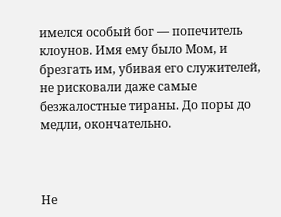имелся особый бог — попечитель клоунов. Имя ему было Мом, и брезгать им, убивая его служителей, не рисковали даже самые безжалостные тираны. До поры до медли, окончательно.



Не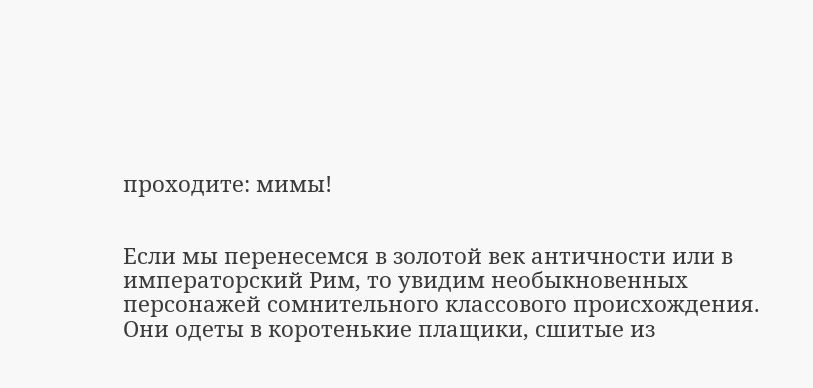проходите: мимы!


Если мы перенесемся в золотой век античности или в императорский Рим, то увидим необыкновенных персонажей сомнительного классового происхождения. Они одеты в коротенькие плащики, сшитые из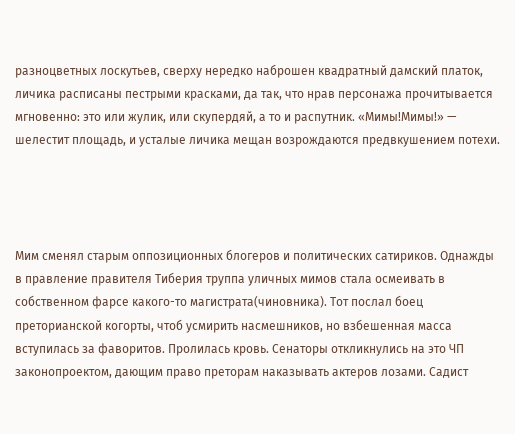разноцветных лоскутьев, сверху нередко наброшен квадратный дамский платок, личика расписаны пестрыми красками, да так, что нрав персонажа прочитывается мгновенно: это или жулик, или скупердяй, а то и распутник. «Мимы!Мимы!» — шелестит площадь, и усталые личика мещан возрождаются предвкушением потехи.




Мим сменял старым оппозиционных блогеров и политических сатириков. Однажды в правление правителя Тиберия труппа уличных мимов стала осмеивать в собственном фарсе какого-то магистрата(чиновника). Тот послал боец преторианской когорты, чтоб усмирить насмешников, но взбешенная масса вступилась за фаворитов. Пролилась кровь. Сенаторы откликнулись на это ЧП законопроектом, дающим право преторам наказывать актеров лозами. Садист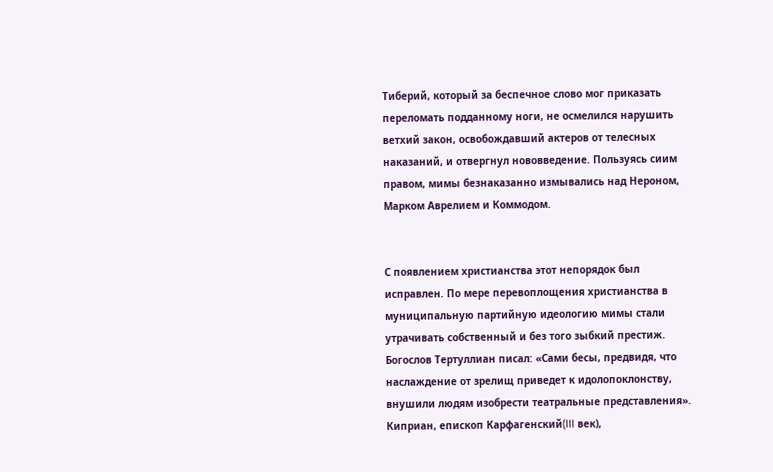Тиберий, который за беспечное слово мог приказать переломать подданному ноги, не осмелился нарушить ветхий закон, освобождавший актеров от телесных наказаний, и отвергнул нововведение. Пользуясь сиим правом, мимы безнаказанно измывались над Нероном, Марком Аврелием и Коммодом.


С появлением христианства этот непорядок был исправлен. По мере перевоплощения христианства в муниципальную партийную идеологию мимы стали утрачивать собственный и без того зыбкий престиж. Богослов Тертуллиан писал: «Сами бесы, предвидя, что наслаждение от зрелищ приведет к идолопоклонству, внушили людям изобрести театральные представления». Киприан, епископ Карфагенский(III век),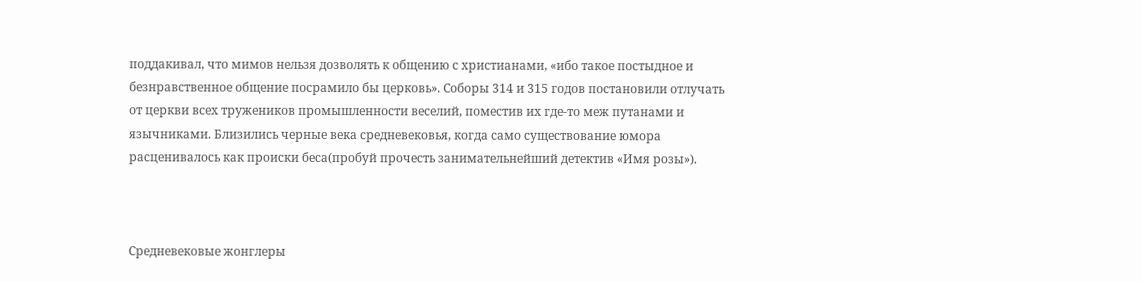поддакивал, что мимов нельзя дозволять к общению с христианами, «ибо такое постыдное и безнравственное общение посрамило бы церковь». Соборы 314 и 315 годов постановили отлучать от церкви всех тружеников промышленности веселий, поместив их где-то меж путанами и язычниками. Близились черные века средневековья, когда само существование юмора расценивалось как происки беса(пробуй прочесть занимательнейший детектив «Имя розы»).



Средневековые жонглеры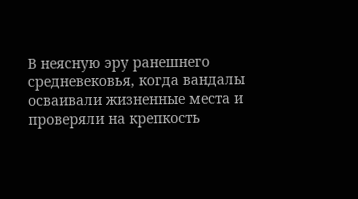В неясную эру ранешнего средневековья, когда вандалы осваивали жизненные места и проверяли на крепкость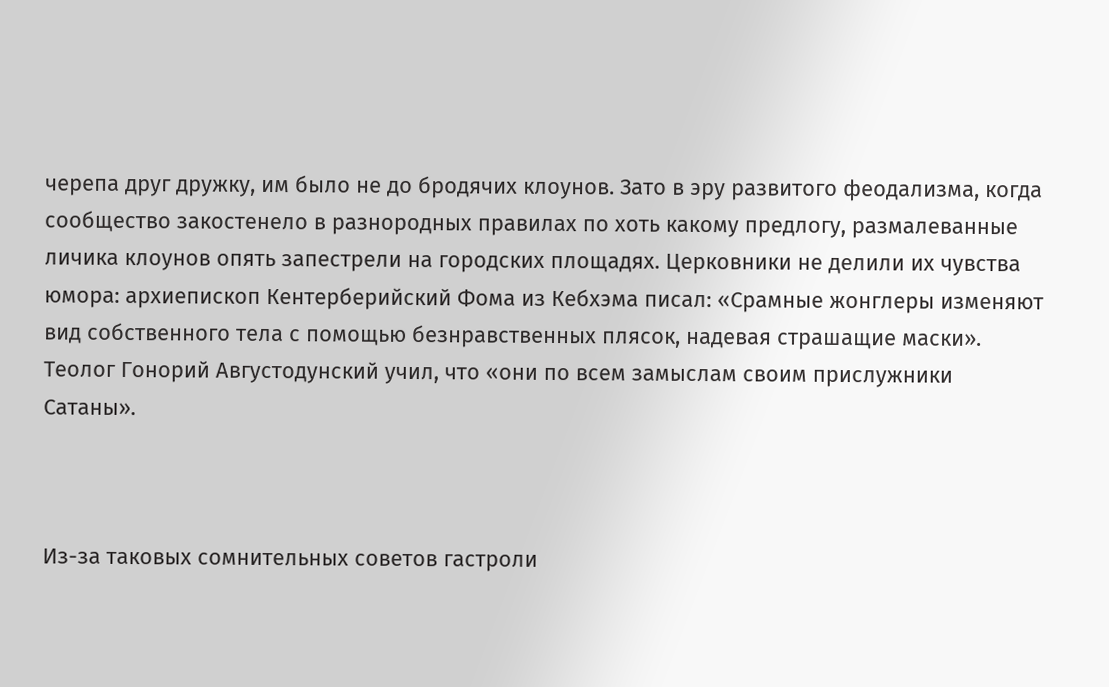черепа друг дружку, им было не до бродячих клоунов. Зато в эру развитого феодализма, когда сообщество закостенело в разнородных правилах по хоть какому предлогу, размалеванные личика клоунов опять запестрели на городских площадях. Церковники не делили их чувства юмора: архиепископ Кентерберийский Фома из Кебхэма писал: «Срамные жонглеры изменяют вид собственного тела с помощью безнравственных плясок, надевая страшащие маски». Теолог Гонорий Августодунский учил, что «они по всем замыслам своим прислужники Сатаны».



Из-за таковых сомнительных советов гастроли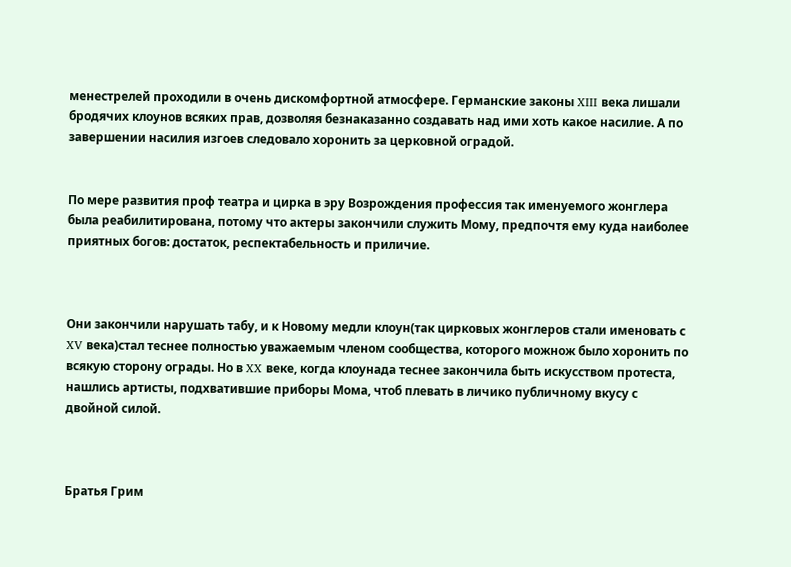менестрелей проходили в очень дискомфортной атмосфере. Германские законы XIII века лишали бродячих клоунов всяких прав, дозволяя безнаказанно создавать над ими хоть какое насилие. А по завершении насилия изгоев следовало хоронить за церковной оградой.


По мере развития проф театра и цирка в эру Возрождения профессия так именуемого жонглера была реабилитирована, потому что актеры закончили служить Мому, предпочтя ему куда наиболее приятных богов: достаток, респектабельность и приличие.



Они закончили нарушать табу, и к Новому медли клоун(так цирковых жонглеров стали именовать с XV века)стал теснее полностью уважаемым членом сообщества, которого можнож было хоронить по всякую сторону ограды. Но в XX веке, когда клоунада теснее закончила быть искусством протеста, нашлись артисты, подхватившие приборы Мома, чтоб плевать в личико публичному вкусу с двойной силой.



Братья Грим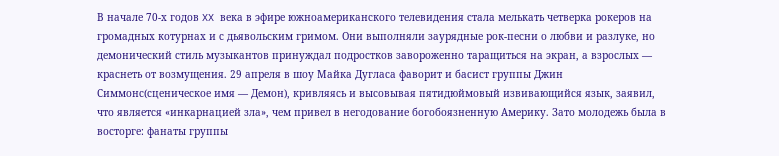В начале 70-х годов XX века в эфире южноамериканского телевидения стала мелькать четверка рокеров на громадных котурнах и с дьявольским гримом. Они выполняли заурядные рок-песни о любви и разлуке, но демонический стиль музыкантов принуждал подростков завороженно таращиться на экран, а взрослых — краснеть от возмущения. 29 апреля в шоу Майка Дугласа фаворит и басист группы Джин Симмонс(сценическое имя — Демон), кривляясь и высовывая пятидюймовый извивающийся язык, заявил, что является «инкарнацией зла», чем привел в негодование богобоязненную Америку. Зато молодежь была в восторге: фанаты группы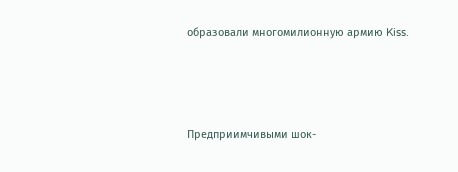образовали многомилионную армию Kiss.




Предприимчивыми шок-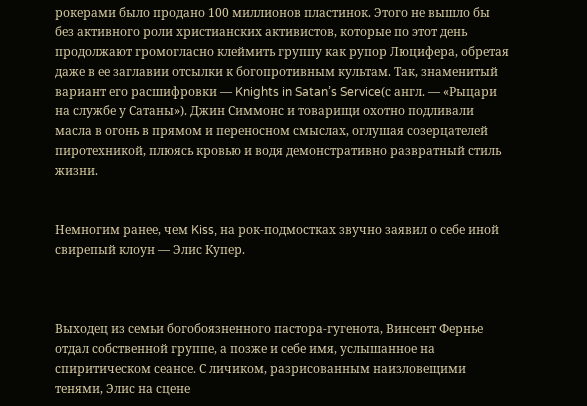рокерами было продано 100 миллионов пластинок. Этого не вышло бы без активного роли христианских активистов, которые по этот день продолжают громогласно клеймить группу как рупор Люцифера, обретая даже в ее заглавии отсылки к богопротивным культам. Так, знаменитый вариант его расшифровки — Knights in Satan’s Service(с англ. — «Рыцари на службе у Сатаны»). Джин Симмонс и товарищи охотно подливали масла в огонь в прямом и переносном смыслах, оглушая созерцателей пиротехникой, плюясь кровью и водя демонстративно развратный стиль жизни.


Немногим ранее, чем Kiss, на рок-подмостках звучно заявил о себе иной свирепый клоун — Элис Купер.



Выходец из семьи богобоязненного пастора-гугенота, Винсент Фернье отдал собственной группе, а позже и себе имя, услышанное на спиритическом сеансе. С личиком, разрисованным наизловещими тенями, Элис на сцене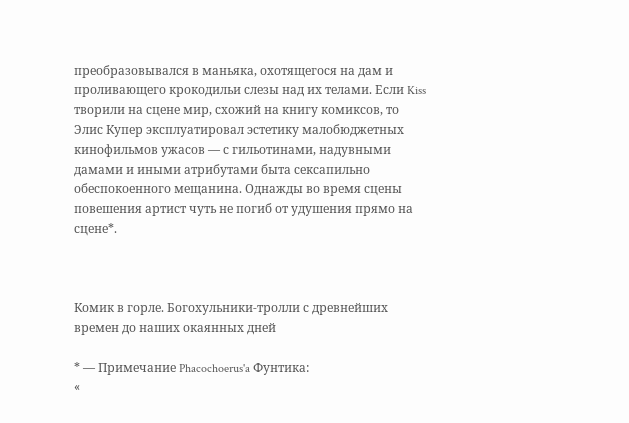преобразовывался в маньяка, охотящегося на дам и проливающего крокодильи слезы над их телами. Если Kiss творили на сцене мир, схожий на книгу комиксов, то Элис Купер эксплуатировал эстетику малобюджетных кинофильмов ужасов — с гильотинами, надувными дамами и иными атрибутами быта сексапильно обеспокоенного мещанина. Однажды во время сцены повешения артист чуть не погиб от удушения прямо на сцене*.



Комик в горле. Богохульники-тролли с древнейших времен до наших окаянных дней

* — Примечание Phacochoerus'a Фунтика:
«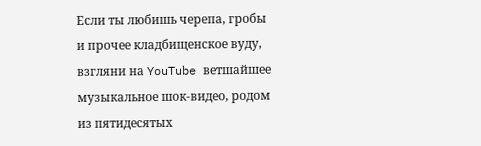Если ты любишь черепа, гробы и прочее кладбищенское вуду, взгляни на YouTube ветшайшее музыкальное шок-видео, родом из пятидесятых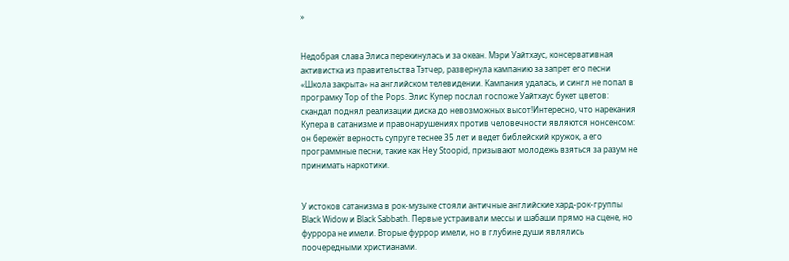»


Недобрая слава Элиса перекинулась и за океан. Мэри Уайтхаус, консервативная активистка из правительства Тэтчер, развернула кампанию за запрет его песни «Школа закрыта» на английском телевидении. Кампания удалась, и сингл не попал в програмку Top of the Pops. Элис Купер послал госпоже Уайтхаус букет цветов: скандал поднял реализации диска до невозможных высот!Интересно, что нарекания Купера в сатанизме и правонарушениях против человечности являются нонсенсом: он бережёт верность супруге теснее 35 лет и ведет библейский кружок, а его программные песни, такие как Hey Stoopid, призывают молодежь взяться за разум не принимать наркотики.


У истоков сатанизма в рок-музыке стояли античные английские хард-рок-группы Black Widow и Black Sabbath. Первые устраивали мессы и шабаши прямо на сцене, но фуррора не имели. Вторые фуррор имели, но в глубине души являлись поочередными христианами.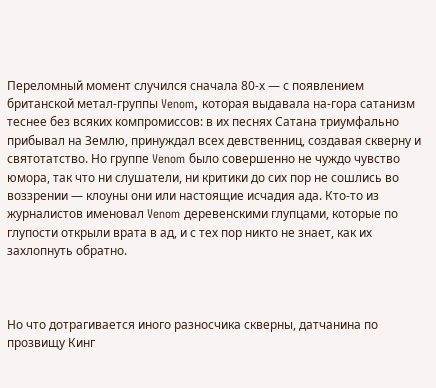Переломный момент случился сначала 80-х — с появлением британской метал-группы Venom, которая выдавала на-гора сатанизм теснее без всяких компромиссов: в их песнях Сатана триумфально прибывал на Землю, принуждал всех девственниц, создавая скверну и святотатство. Но группе Venom было совершенно не чуждо чувство юмора, так что ни слушатели, ни критики до сих пор не сошлись во воззрении — клоуны они или настоящие исчадия ада. Кто-то из журналистов именовал Venom деревенскими глупцами, которые по глупости открыли врата в ад, и с тех пор никто не знает, как их захлопнуть обратно.



Но что дотрагивается иного разносчика скверны, датчанина по прозвищу Кинг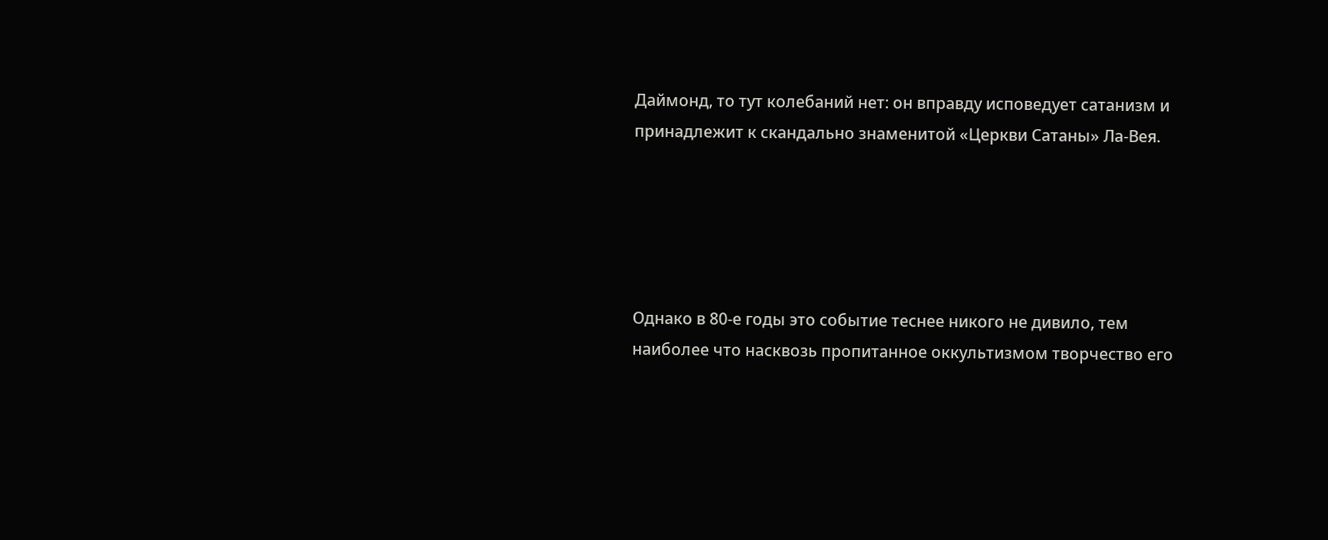Даймонд, то тут колебаний нет: он вправду исповедует сатанизм и принадлежит к скандально знаменитой «Церкви Сатаны» Ла-Вея.





Однако в 80-е годы это событие теснее никого не дивило, тем наиболее что насквозь пропитанное оккультизмом творчество его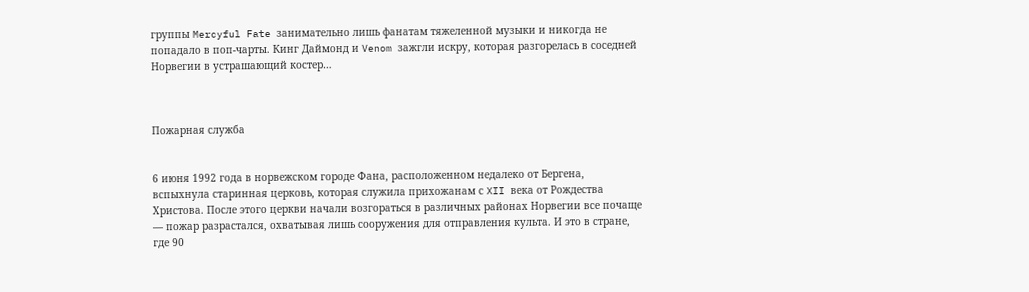группы Mercyful Fate занимательно лишь фанатам тяжеленной музыки и никогда не попадало в поп-чарты. Кинг Даймонд и Venom зажгли искру, которая разгорелась в соседней Норвегии в устрашающий костер…



Пожарная служба


6 июня 1992 года в норвежском городе Фана, расположенном недалеко от Бергена, вспыхнула старинная церковь, которая служила прихожанам с XII века от Рождества Христова. После этого церкви начали возгораться в различных районах Норвегии все почаще — пожар разрастался, охватывая лишь сооружения для отправления культа. И это в стране, где 90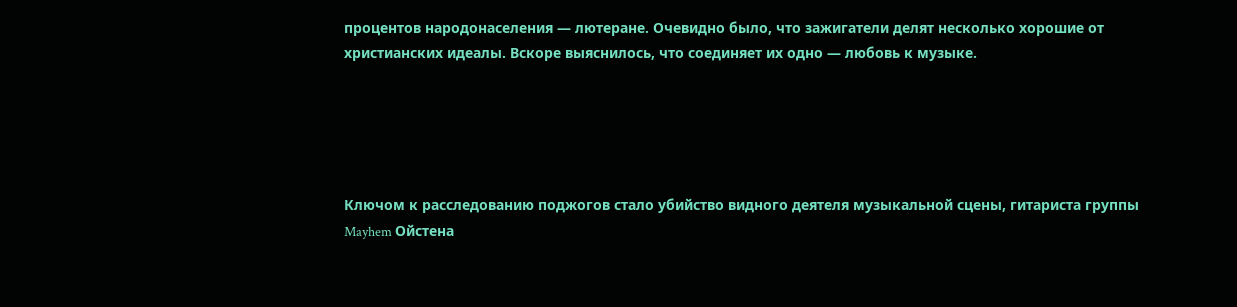процентов народонаселения — лютеране. Очевидно было, что зажигатели делят несколько хорошие от христианских идеалы. Вскоре выяснилось, что соединяет их одно — любовь к музыке.





Ключом к расследованию поджогов стало убийство видного деятеля музыкальной сцены, гитариста группы Mayhem Ойстена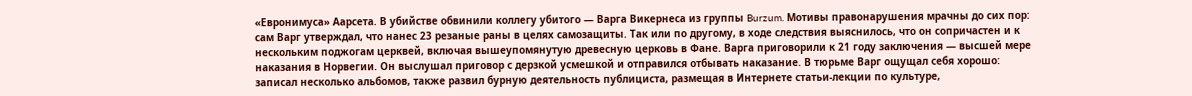«Евронимуса» Аарсета. В убийстве обвинили коллегу убитого — Варга Викернеса из группы Burzum. Мотивы правонарушения мрачны до сих пор: сам Варг утверждал, что нанес 23 резаные раны в целях самозащиты. Так или по другому, в ходе следствия выяснилось, что он сопричастен и к нескольким поджогам церквей, включая вышеупомянутую древесную церковь в Фане. Варга приговорили к 21 году заключения — высшей мере наказания в Норвегии. Он выслушал приговор с дерзкой усмешкой и отправился отбывать наказание. В тюрьме Варг ощущал себя хорошо: записал несколько альбомов, также развил бурную деятельность публициста, размещая в Интернете статьи-лекции по культуре,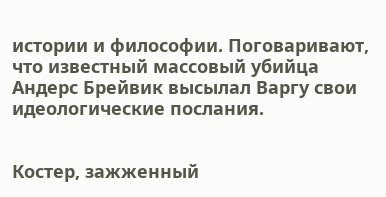истории и философии. Поговаривают, что известный массовый убийца Андерс Брейвик высылал Варгу свои идеологические послания.


Костер, зажженный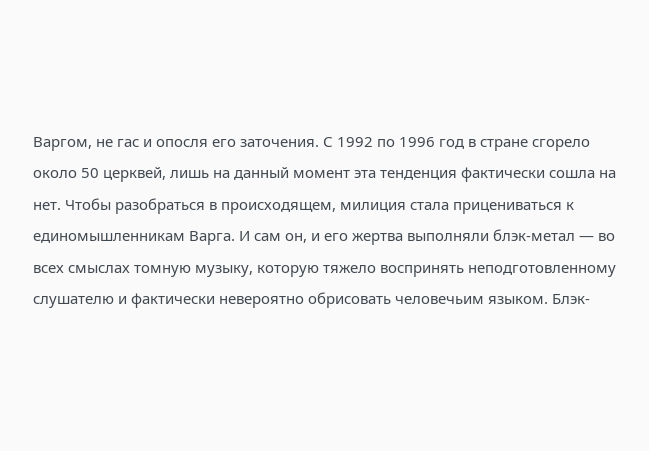Варгом, не гас и опосля его заточения. С 1992 по 1996 год в стране сгорело около 50 церквей, лишь на данный момент эта тенденция фактически сошла на нет. Чтобы разобраться в происходящем, милиция стала прицениваться к единомышленникам Варга. И сам он, и его жертва выполняли блэк-метал — во всех смыслах томную музыку, которую тяжело воспринять неподготовленному слушателю и фактически невероятно обрисовать человечьим языком. Блэк-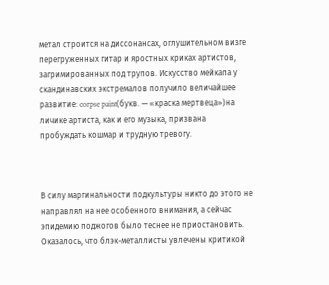метал строится на диссонансах, оглушительном визге перегруженных гитар и яростных криках артистов, загримированных под трупов. Искусство мейкапа у скандинавских экстремалов получило величайшее развитие: corpse paint(букв. — «краска мертвеца»)на личике артиста, как и его музыка, призвана пробуждать кошмар и трудную тревогу.



В силу маргинальности подкультуры никто до этого не направлял на нее особенного внимания, а сейчас эпидемию поджогов было теснее не приостановить. Оказалось, что блэк-металлисты увлечены критикой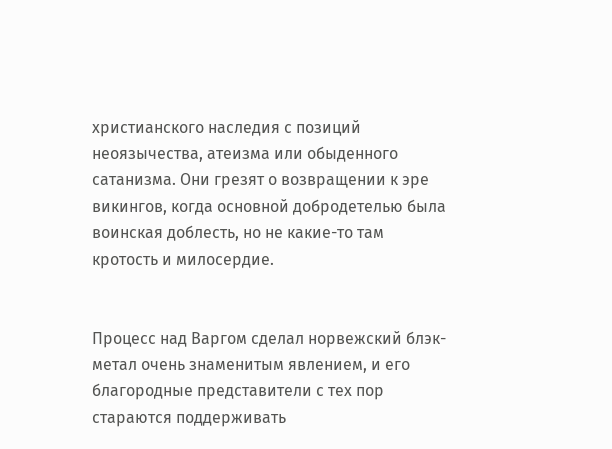христианского наследия с позиций неоязычества, атеизма или обыденного сатанизма. Они грезят о возвращении к эре викингов, когда основной добродетелью была воинская доблесть, но не какие-то там кротость и милосердие.


Процесс над Варгом сделал норвежский блэк-метал очень знаменитым явлением, и его благородные представители с тех пор стараются поддерживать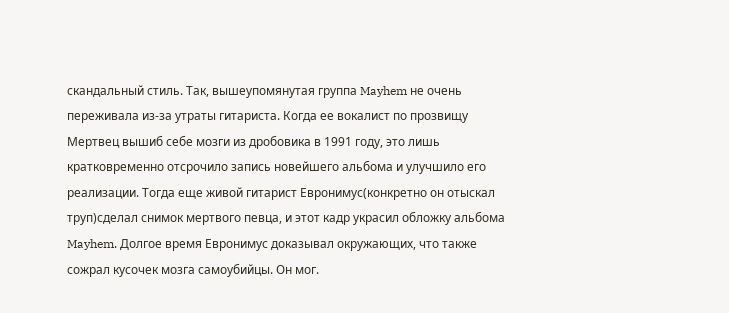скандальный стиль. Так, вышеупомянутая группа Mayhem не очень переживала из-за утраты гитариста. Когда ее вокалист по прозвищу Мертвец вышиб себе мозги из дробовика в 1991 году, это лишь кратковременно отсрочило запись новейшего альбома и улучшило его реализации. Тогда еще живой гитарист Евронимус(конкретно он отыскал труп)сделал снимок мертвого певца, и этот кадр украсил обложку альбома Mayhem. Долгое время Евронимус доказывал окружающих, что также сожрал кусочек мозга самоубийцы. Он мог.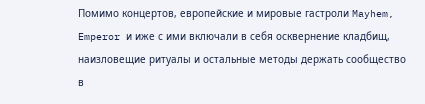Помимо концертов, европейские и мировые гастроли Mayhem, Emperor и иже с ими включали в себя осквернение кладбищ, наизловещие ритуалы и остальные методы держать сообщество в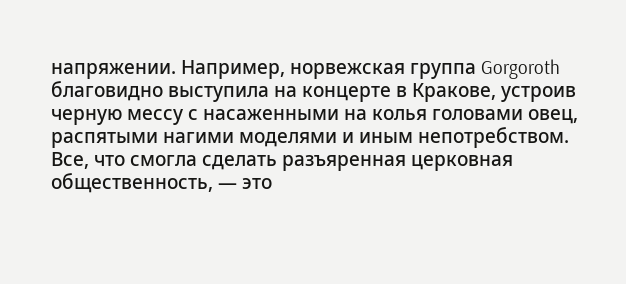напряжении. Например, норвежская группа Gorgoroth благовидно выступила на концерте в Кракове, устроив черную мессу с насаженными на колья головами овец, распятыми нагими моделями и иным непотребством. Все, что смогла сделать разъяренная церковная общественность, — это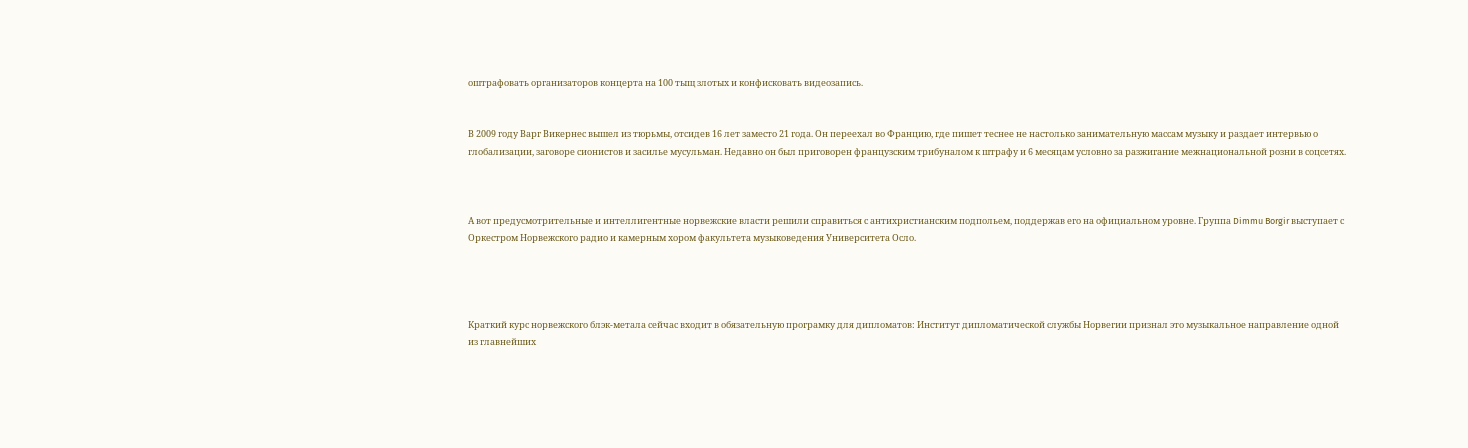оштрафовать организаторов концерта на 100 тыщ злотых и конфисковать видеозапись.


В 2009 году Варг Викернес вышел из тюрьмы, отсидев 16 лет заместо 21 года. Он переехал во Францию, где пишет теснее не настолько занимательную массам музыку и раздает интервью о глобализации, заговоре сионистов и засилье мусульман. Недавно он был приговорен французским трибуналом к штрафу и 6 месяцам условно за разжигание межнациональной розни в соцсетях.



А вот предусмотрительные и интеллигентные норвежские власти решили справиться с антихристианским подпольем, поддержав его на официальном уровне. Группа Dimmu Borgir выступает с Оркестром Норвежского радио и камерным хором факультета музыковедения Университета Осло.




Краткий курс норвежского блэк-метала сейчас входит в обязательную програмку для дипломатов: Институт дипломатической службы Норвегии признал это музыкальное направление одной из главнейших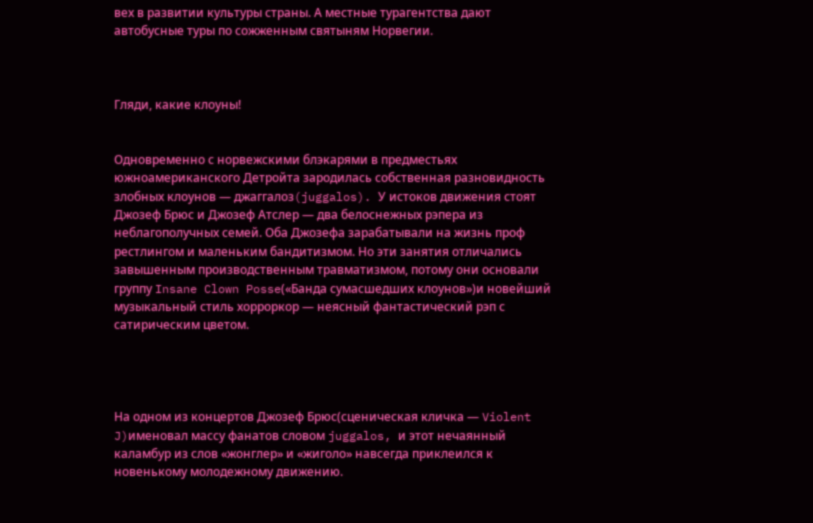вех в развитии культуры страны. А местные турагентства дают автобусные туры по сожженным святыням Норвегии.



Гляди, какие клоуны!


Одновременно с норвежскими блэкарями в предместьях южноамериканского Детройта зародилась собственная разновидность злобных клоунов — джаггалоз(juggalos). У истоков движения стоят Джозеф Брюс и Джозеф Атслер — два белоснежных рэпера из неблагополучных семей. Оба Джозефа зарабатывали на жизнь проф рестлингом и маленьким бандитизмом. Но эти занятия отличались завышенным производственным травматизмом, потому они основали группу Insane Clown Posse(«Банда сумасшедших клоунов»)и новейший музыкальный стиль хорроркор — неясный фантастический рэп с сатирическим цветом.




На одном из концертов Джозеф Брюс(сценическая кличка — Violent J)именовал массу фанатов словом juggalos, и этот нечаянный каламбур из слов «жонглер» и «жиголо» навсегда приклеился к новенькому молодежному движению.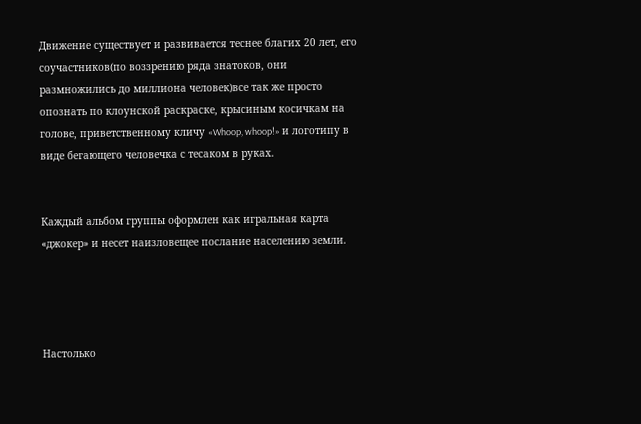Движение существует и развивается теснее благих 20 лет, его соучастников(по воззрению ряда знатоков, они размножились до миллиона человек)все так же просто опознать по клоунской раскраске, крысиным косичкам на голове, приветственному кличу «Whoop, whoop!» и логотипу в виде бегающего человечка с тесаком в руках.


Каждый альбом группы оформлен как игральная карта «джокер» и несет наизловещее послание населению земли.




Настолько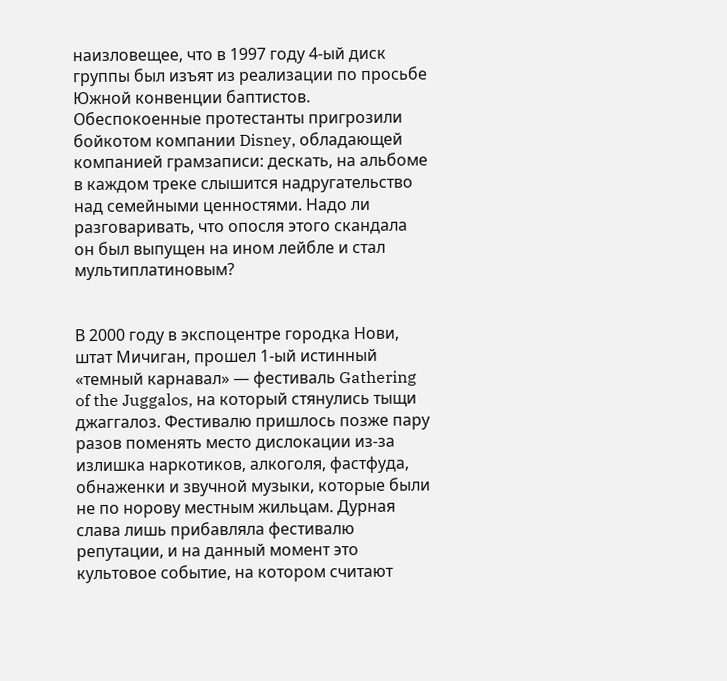наизловещее, что в 1997 году 4-ый диск группы был изъят из реализации по просьбе Южной конвенции баптистов. Обеспокоенные протестанты пригрозили бойкотом компании Disney, обладающей компанией грамзаписи: дескать, на альбоме в каждом треке слышится надругательство над семейными ценностями. Надо ли разговаривать, что опосля этого скандала он был выпущен на ином лейбле и стал мультиплатиновым?


В 2000 году в экспоцентре городка Нови, штат Мичиган, прошел 1-ый истинный «темный карнавал» — фестиваль Gathering of the Juggalos, на который стянулись тыщи джаггалоз. Фестивалю пришлось позже пару разов поменять место дислокации из-за излишка наркотиков, алкоголя, фастфуда, обнаженки и звучной музыки, которые были не по норову местным жильцам. Дурная слава лишь прибавляла фестивалю репутации, и на данный момент это культовое событие, на котором считают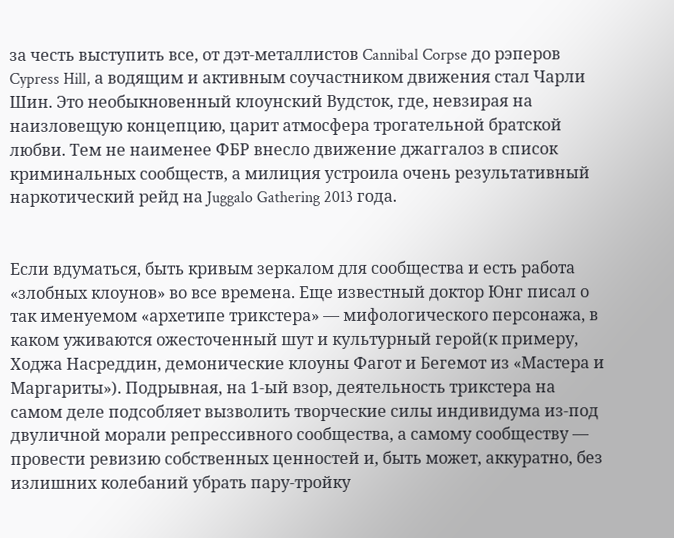за честь выступить все, от дэт-металлистов Cannibal Corpse до рэперов Cypress Hill, а водящим и активным соучастником движения стал Чарли Шин. Это необыкновенный клоунский Вудсток, где, невзирая на наизловещую концепцию, царит атмосфера трогательной братской любви. Тем не наименее ФБР внесло движение джаггалоз в список криминальных сообществ, а милиция устроила очень результативный наркотический рейд на Juggalo Gathering 2013 года.


Если вдуматься, быть кривым зеркалом для сообщества и есть работа «злобных клоунов» во все времена. Еще известный доктор Юнг писал о так именуемом «архетипе трикстера» — мифологического персонажа, в каком уживаются ожесточенный шут и культурный герой(к примеру, Ходжа Насреддин, демонические клоуны Фагот и Бегемот из «Мастера и Маргариты»). Подрывная, на 1-ый взор, деятельность трикстера на самом деле подсобляет вызволить творческие силы индивидума из-под двуличной морали репрессивного сообщества, а самому сообществу — провести ревизию собственных ценностей и, быть может, аккуратно, без излишних колебаний убрать пару-тройку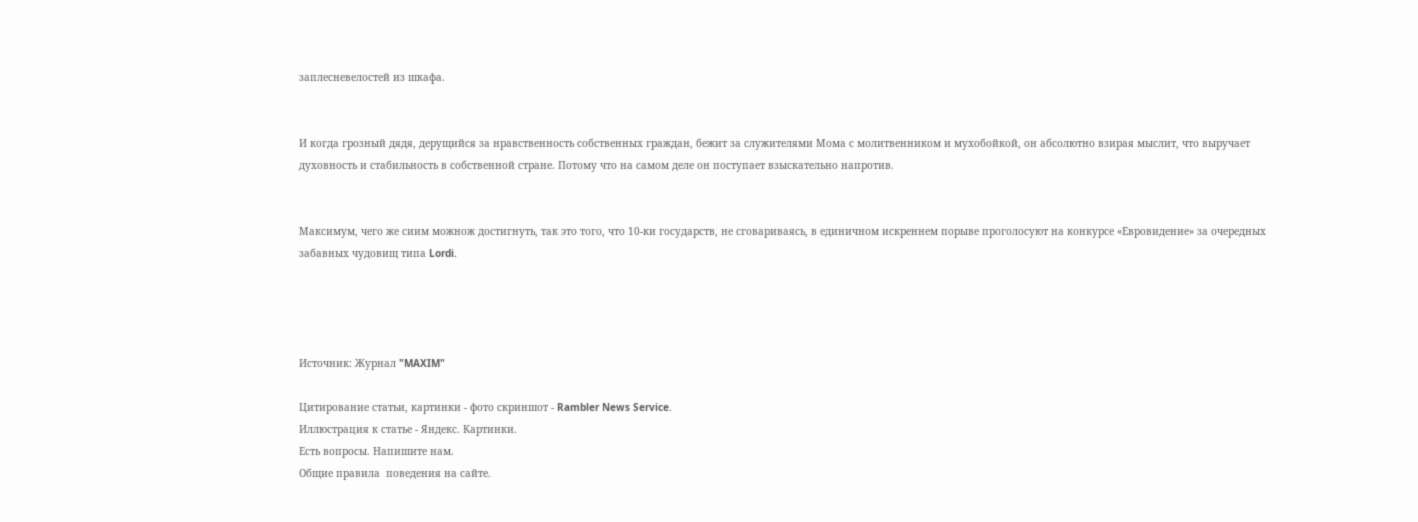заплесневелостей из шкафа.


И когда грозный дядя, дерущийся за нравственность собственных граждан, бежит за служителями Мома с молитвенником и мухобойкой, он абсолютно взирая мыслит, что выручает духовность и стабильность в собственной стране. Потому что на самом деле он поступает взыскательно напротив.


Максимум, чего же сиим можнож достигнуть, так это того, что 10-ки государств, не сговариваясь, в единичном искреннем порыве проголосуют на конкурсе «Евровидение» за очередных забавных чудовищ типа Lordi.




Источник: Журнал "MAXIM"

Цитирование статьи, картинки - фото скриншот - Rambler News Service.
Иллюстрация к статье - Яндекс. Картинки.
Есть вопросы. Напишите нам.
Общие правила  поведения на сайте.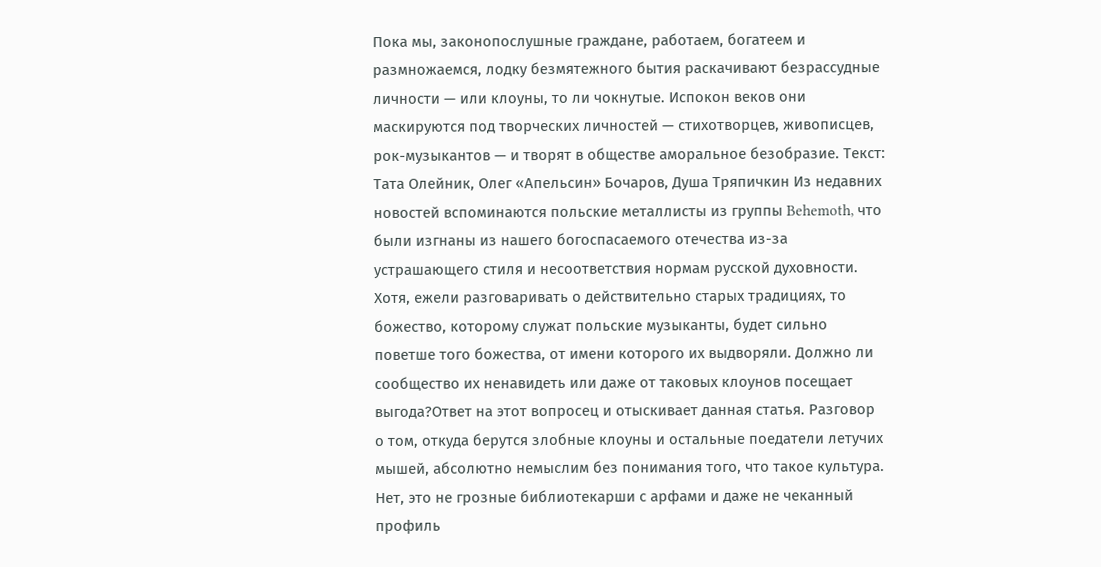Пока мы, законопослушные граждане, работаем, богатеем и размножаемся, лодку безмятежного бытия раскачивают безрассудные личности — или клоуны, то ли чокнутые. Испокон веков они маскируются под творческих личностей — стихотворцев, живописцев, рок-музыкантов — и творят в обществе аморальное безобразие. Текст: Тата Олейник, Олег «Апельсин» Бочаров, Душа Тряпичкин Из недавних новостей вспоминаются польские металлисты из группы Behemoth, что были изгнаны из нашего богоспасаемого отечества из-за устрашающего стиля и несоответствия нормам русской духовности. Хотя, ежели разговаривать о действительно старых традициях, то божество, которому служат польские музыканты, будет сильно поветше того божества, от имени которого их выдворяли. Должно ли сообщество их ненавидеть или даже от таковых клоунов посещает выгода?Ответ на этот вопросец и отыскивает данная статья. Разговор о том, откуда берутся злобные клоуны и остальные поедатели летучих мышей, абсолютно немыслим без понимания того, что такое культура. Нет, это не грозные библиотекарши с арфами и даже не чеканный профиль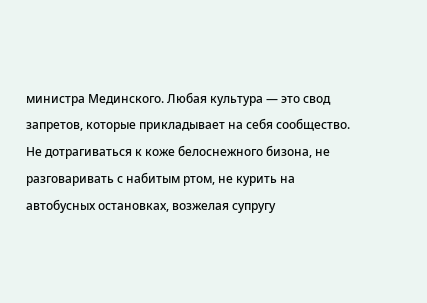министра Мединского. Любая культура — это свод запретов, которые прикладывает на себя сообщество. Не дотрагиваться к коже белоснежного бизона, не разговаривать с набитым ртом, не курить на автобусных остановках, возжелая супругу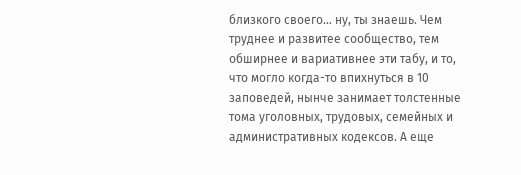близкого своего… ну, ты знаешь. Чем труднее и развитее сообщество, тем обширнее и вариативнее эти табу, и то, что могло когда-то впихнуться в 10 заповедей, нынче занимает толстенные тома уголовных, трудовых, семейных и административных кодексов. А еще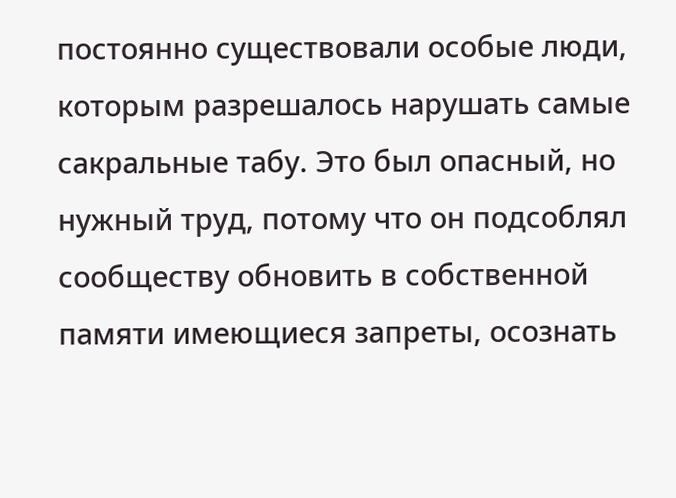постоянно существовали особые люди, которым разрешалось нарушать самые сакральные табу. Это был опасный, но нужный труд, потому что он подсоблял сообществу обновить в собственной памяти имеющиеся запреты, осознать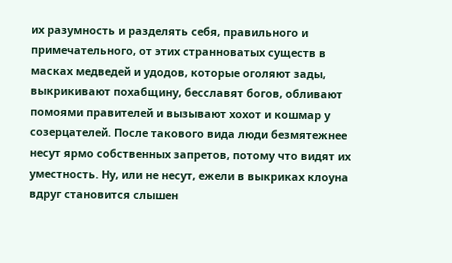их разумность и разделять себя, правильного и примечательного, от этих странноватых существ в масках медведей и удодов, которые оголяют зады, выкрикивают похабщину, бесславят богов, обливают помоями правителей и вызывают хохот и кошмар у созерцателей. После такового вида люди безмятежнее несут ярмо собственных запретов, потому что видят их уместность. Ну, или не несут, ежели в выкриках клоуна вдруг становится слышен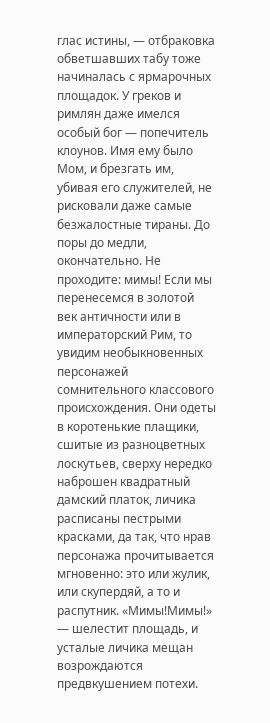глас истины, — отбраковка обветшавших табу тоже начиналась с ярмарочных площадок. У греков и римлян даже имелся особый бог — попечитель клоунов. Имя ему было Мом, и брезгать им, убивая его служителей, не рисковали даже самые безжалостные тираны. До поры до медли, окончательно. Не проходите: мимы! Если мы перенесемся в золотой век античности или в императорский Рим, то увидим необыкновенных персонажей сомнительного классового происхождения. Они одеты в коротенькие плащики, сшитые из разноцветных лоскутьев, сверху нередко наброшен квадратный дамский платок, личика расписаны пестрыми красками, да так, что нрав персонажа прочитывается мгновенно: это или жулик, или скупердяй, а то и распутник. «Мимы!Мимы!» — шелестит площадь, и усталые личика мещан возрождаются предвкушением потехи.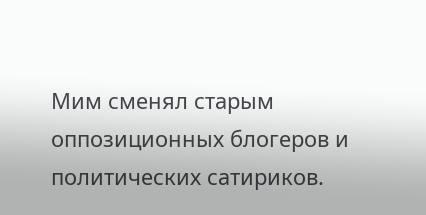Мим сменял старым оппозиционных блогеров и политических сатириков.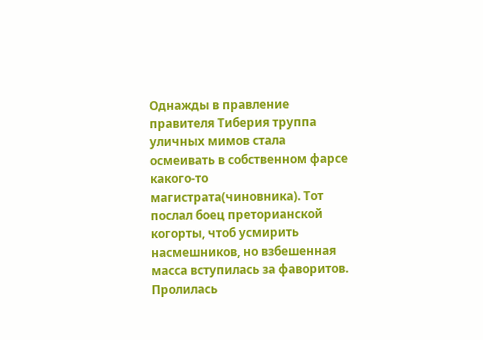Однажды в правление правителя Тиберия труппа уличных мимов стала осмеивать в собственном фарсе какого-то магистрата(чиновника). Тот послал боец преторианской когорты, чтоб усмирить насмешников, но взбешенная масса вступилась за фаворитов. Пролилась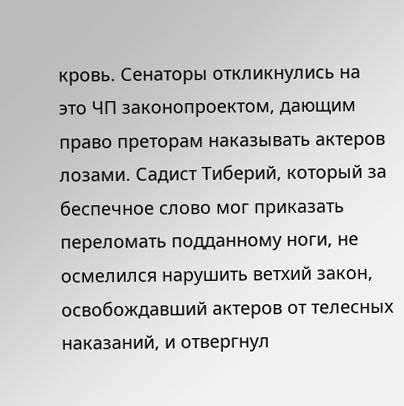кровь. Сенаторы откликнулись на это ЧП законопроектом, дающим право преторам наказывать актеров лозами. Садист Тиберий, который за беспечное слово мог приказать переломать подданному ноги, не осмелился нарушить ветхий закон, освобождавший актеров от телесных наказаний, и отвергнул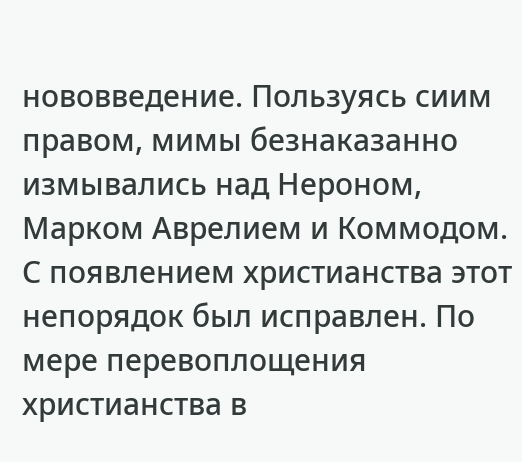нововведение. Пользуясь сиим правом, мимы безнаказанно измывались над Нероном, Марком Аврелием и Коммодом. С появлением христианства этот непорядок был исправлен. По мере перевоплощения христианства в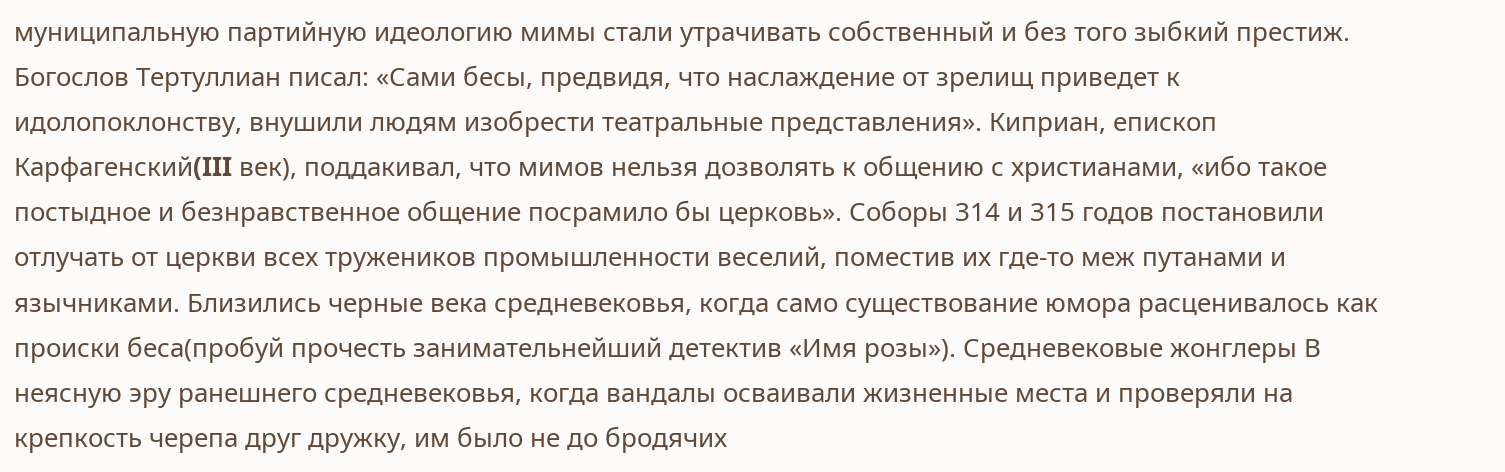муниципальную партийную идеологию мимы стали утрачивать собственный и без того зыбкий престиж. Богослов Тертуллиан писал: «Сами бесы, предвидя, что наслаждение от зрелищ приведет к идолопоклонству, внушили людям изобрести театральные представления». Киприан, епископ Карфагенский(III век), поддакивал, что мимов нельзя дозволять к общению с христианами, «ибо такое постыдное и безнравственное общение посрамило бы церковь». Соборы 314 и 315 годов постановили отлучать от церкви всех тружеников промышленности веселий, поместив их где-то меж путанами и язычниками. Близились черные века средневековья, когда само существование юмора расценивалось как происки беса(пробуй прочесть занимательнейший детектив «Имя розы»). Средневековые жонглеры В неясную эру ранешнего средневековья, когда вандалы осваивали жизненные места и проверяли на крепкость черепа друг дружку, им было не до бродячих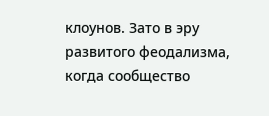клоунов. Зато в эру развитого феодализма, когда сообщество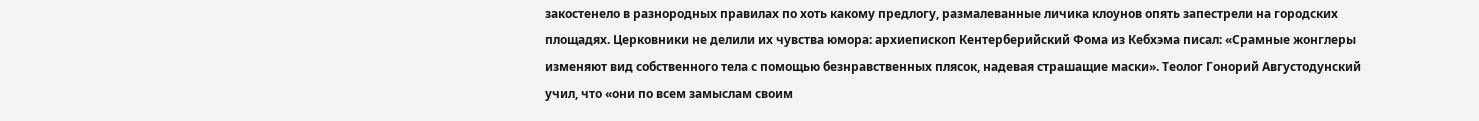закостенело в разнородных правилах по хоть какому предлогу, размалеванные личика клоунов опять запестрели на городских площадях. Церковники не делили их чувства юмора: архиепископ Кентерберийский Фома из Кебхэма писал: «Срамные жонглеры изменяют вид собственного тела с помощью безнравственных плясок, надевая страшащие маски». Теолог Гонорий Августодунский учил, что «они по всем замыслам своим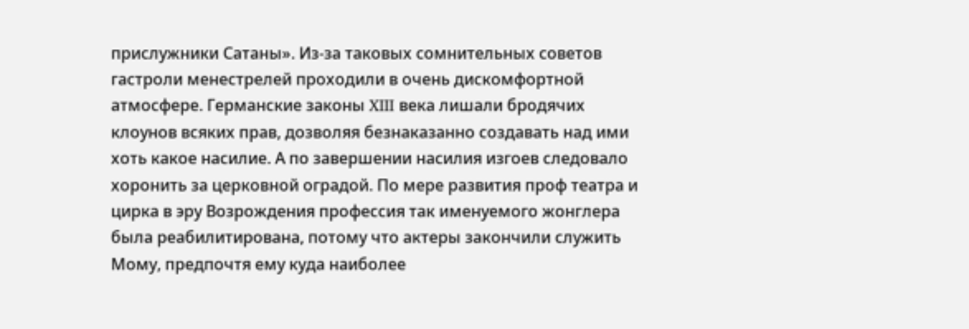прислужники Сатаны». Из-за таковых сомнительных советов гастроли менестрелей проходили в очень дискомфортной атмосфере. Германские законы XIII века лишали бродячих клоунов всяких прав, дозволяя безнаказанно создавать над ими хоть какое насилие. А по завершении насилия изгоев следовало хоронить за церковной оградой. По мере развития проф театра и цирка в эру Возрождения профессия так именуемого жонглера была реабилитирована, потому что актеры закончили служить Мому, предпочтя ему куда наиболее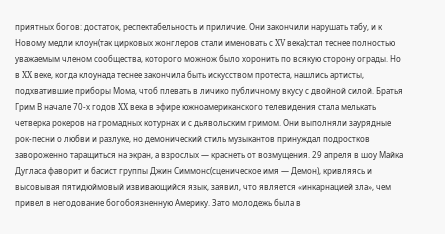приятных богов: достаток, респектабельность и приличие. Они закончили нарушать табу, и к Новому медли клоун(так цирковых жонглеров стали именовать с XV века)стал теснее полностью уважаемым членом сообщества, которого можнож было хоронить по всякую сторону ограды. Но в XX веке, когда клоунада теснее закончила быть искусством протеста, нашлись артисты, подхватившие приборы Мома, чтоб плевать в личико публичному вкусу с двойной силой. Братья Грим В начале 70-х годов XX века в эфире южноамериканского телевидения стала мелькать четверка рокеров на громадных котурнах и с дьявольским гримом. Они выполняли заурядные рок-песни о любви и разлуке, но демонический стиль музыкантов принуждал подростков завороженно таращиться на экран, а взрослых — краснеть от возмущения. 29 апреля в шоу Майка Дугласа фаворит и басист группы Джин Симмонс(сценическое имя — Демон), кривляясь и высовывая пятидюймовый извивающийся язык, заявил, что является «инкарнацией зла», чем привел в негодование богобоязненную Америку. Зато молодежь была в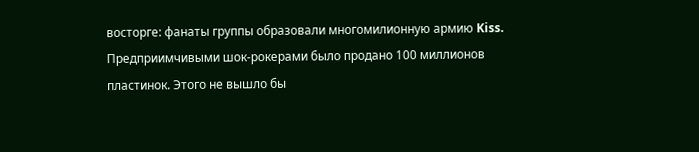восторге: фанаты группы образовали многомилионную армию Kiss. Предприимчивыми шок-рокерами было продано 100 миллионов пластинок. Этого не вышло бы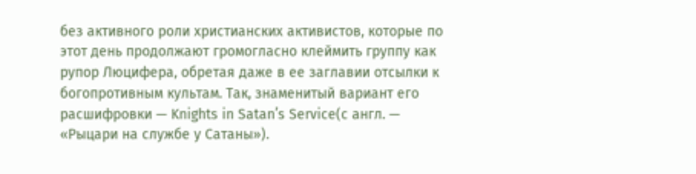без активного роли христианских активистов, которые по этот день продолжают громогласно клеймить группу как рупор Люцифера, обретая даже в ее заглавии отсылки к богопротивным культам. Так, знаменитый вариант его расшифровки — Knights in Satan’s Service(с англ. — «Рыцари на службе у Сатаны»).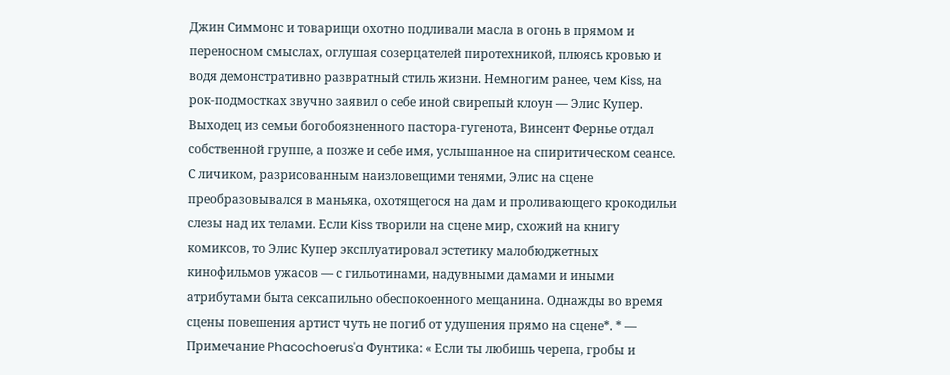Джин Симмонс и товарищи охотно подливали масла в огонь в прямом и переносном смыслах, оглушая созерцателей пиротехникой, плюясь кровью и водя демонстративно развратный стиль жизни. Немногим ранее, чем Kiss, на рок-подмостках звучно заявил о себе иной свирепый клоун — Элис Купер. Выходец из семьи богобоязненного пастора-гугенота, Винсент Фернье отдал собственной группе, а позже и себе имя, услышанное на спиритическом сеансе. С личиком, разрисованным наизловещими тенями, Элис на сцене преобразовывался в маньяка, охотящегося на дам и проливающего крокодильи слезы над их телами. Если Kiss творили на сцене мир, схожий на книгу комиксов, то Элис Купер эксплуатировал эстетику малобюджетных кинофильмов ужасов — с гильотинами, надувными дамами и иными атрибутами быта сексапильно обеспокоенного мещанина. Однажды во время сцены повешения артист чуть не погиб от удушения прямо на сцене*. * — Примечание Phacochoerus'a Фунтика: « Если ты любишь черепа, гробы и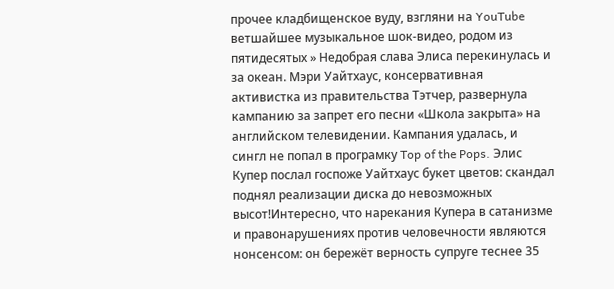прочее кладбищенское вуду, взгляни на YouTube ветшайшее музыкальное шок-видео, родом из пятидесятых » Недобрая слава Элиса перекинулась и за океан. Мэри Уайтхаус, консервативная активистка из правительства Тэтчер, развернула кампанию за запрет его песни «Школа закрыта» на английском телевидении. Кампания удалась, и сингл не попал в програмку Top of the Pops. Элис Купер послал госпоже Уайтхаус букет цветов: скандал поднял реализации диска до невозможных высот!Интересно, что нарекания Купера в сатанизме и правонарушениях против человечности являются нонсенсом: он бережёт верность супруге теснее 35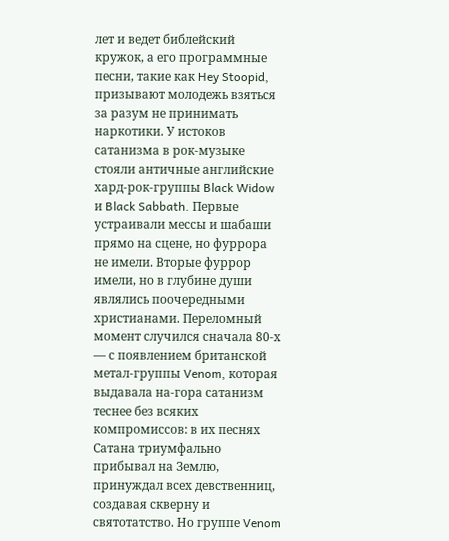лет и ведет библейский кружок, а его программные песни, такие как Hey Stoopid, призывают молодежь взяться за разум не принимать наркотики. У истоков сатанизма в рок-музыке стояли античные английские хард-рок-группы Black Widow и Black Sabbath. Первые устраивали мессы и шабаши прямо на сцене, но фуррора не имели. Вторые фуррор имели, но в глубине души являлись поочередными христианами. Переломный момент случился сначала 80-х — с появлением британской метал-группы Venom, которая выдавала на-гора сатанизм теснее без всяких компромиссов: в их песнях Сатана триумфально прибывал на Землю, принуждал всех девственниц, создавая скверну и святотатство. Но группе Venom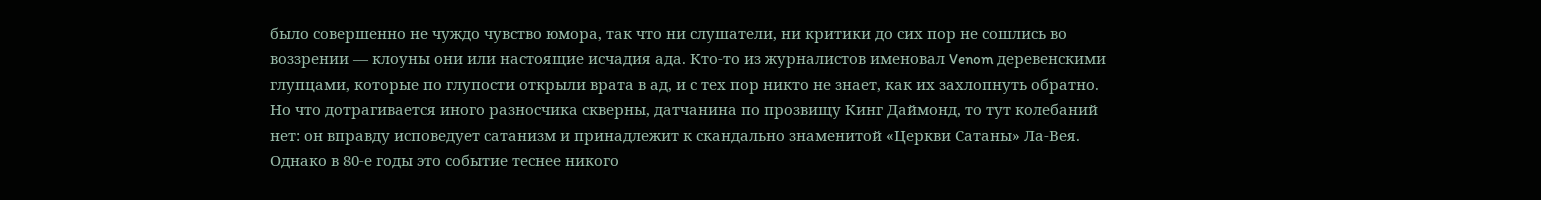было совершенно не чуждо чувство юмора, так что ни слушатели, ни критики до сих пор не сошлись во воззрении — клоуны они или настоящие исчадия ада. Кто-то из журналистов именовал Venom деревенскими глупцами, которые по глупости открыли врата в ад, и с тех пор никто не знает, как их захлопнуть обратно. Но что дотрагивается иного разносчика скверны, датчанина по прозвищу Кинг Даймонд, то тут колебаний нет: он вправду исповедует сатанизм и принадлежит к скандально знаменитой «Церкви Сатаны» Ла-Вея. Однако в 80-е годы это событие теснее никого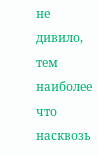не дивило, тем наиболее что насквозь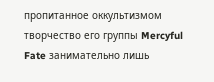пропитанное оккультизмом творчество его группы Mercyful Fate занимательно лишь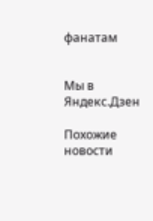фанатам


Мы в Яндекс.Дзен

Похожие новости